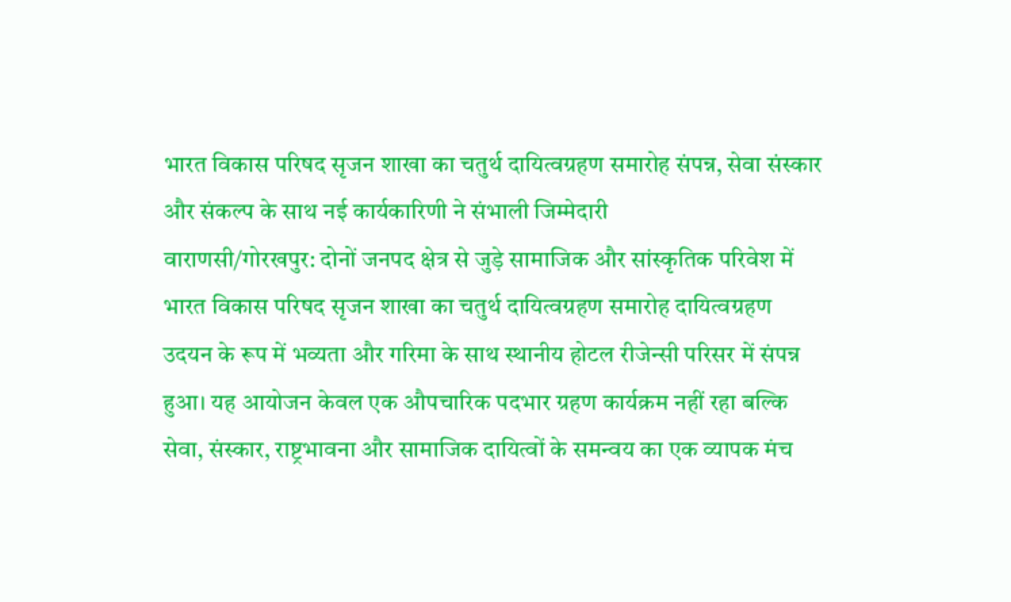भारत विकास परिषद सृजन शाखा का चतुर्थ दायित्वग्रहण समारोह संपन्न, सेवा संस्कार और संकल्प के साथ नई कार्यकारिणी ने संभाली जिम्मेदारी
वाराणसी/गोरखपुर: दोनों जनपद क्षेत्र से जुड़े सामाजिक और सांस्कृतिक परिवेश में भारत विकास परिषद सृजन शाखा का चतुर्थ दायित्वग्रहण समारोह दायित्वग्रहण उदयन के रूप में भव्यता और गरिमा के साथ स्थानीय होटल रीजेन्सी परिसर में संपन्न हुआ। यह आयोजन केवल एक औपचारिक पदभार ग्रहण कार्यक्रम नहीं रहा बल्कि सेवा, संस्कार, राष्ट्रभावना और सामाजिक दायित्वों के समन्वय का एक व्यापक मंच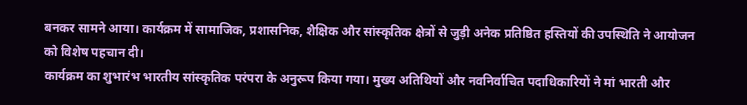बनकर सामने आया। कार्यक्रम में सामाजिक, प्रशासनिक, शैक्षिक और सांस्कृतिक क्षेत्रों से जुड़ी अनेक प्रतिष्ठित हस्तियों की उपस्थिति ने आयोजन को विशेष पहचान दी।
कार्यक्रम का शुभारंभ भारतीय सांस्कृतिक परंपरा के अनुरूप किया गया। मुख्य अतिथियों और नवनिर्वाचित पदाधिकारियों ने मां भारती और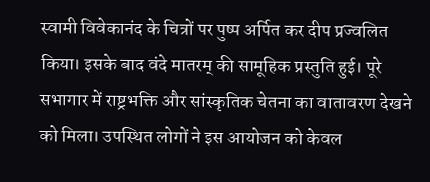स्वामी विवेकानंद के चित्रों पर पुष्प अर्पित कर दीप प्रज्वलित किया। इसके बाद वंदे मातरम् की सामूहिक प्रस्तुति हुई। पूरे सभागार में राष्ट्रभक्ति और सांस्कृतिक चेतना का वातावरण देखने को मिला। उपस्थित लोगों ने इस आयोजन को केवल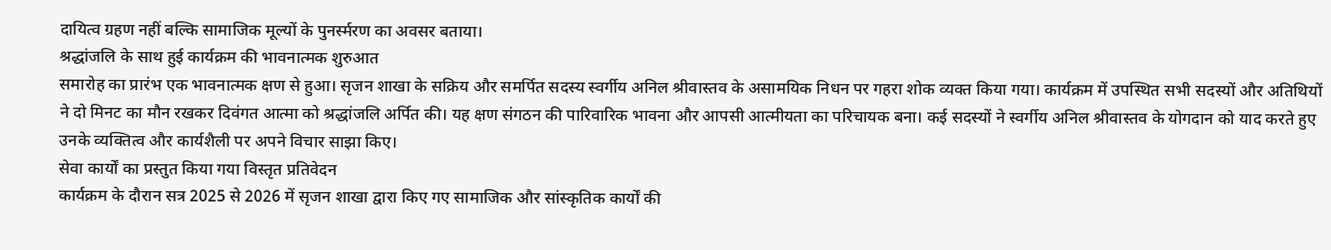दायित्व ग्रहण नहीं बल्कि सामाजिक मूल्यों के पुनर्स्मरण का अवसर बताया।
श्रद्धांजलि के साथ हुई कार्यक्रम की भावनात्मक शुरुआत
समारोह का प्रारंभ एक भावनात्मक क्षण से हुआ। सृजन शाखा के सक्रिय और समर्पित सदस्य स्वर्गीय अनिल श्रीवास्तव के असामयिक निधन पर गहरा शोक व्यक्त किया गया। कार्यक्रम में उपस्थित सभी सदस्यों और अतिथियों ने दो मिनट का मौन रखकर दिवंगत आत्मा को श्रद्धांजलि अर्पित की। यह क्षण संगठन की पारिवारिक भावना और आपसी आत्मीयता का परिचायक बना। कई सदस्यों ने स्वर्गीय अनिल श्रीवास्तव के योगदान को याद करते हुए उनके व्यक्तित्व और कार्यशैली पर अपने विचार साझा किए।
सेवा कार्यों का प्रस्तुत किया गया विस्तृत प्रतिवेदन
कार्यक्रम के दौरान सत्र 2025 से 2026 में सृजन शाखा द्वारा किए गए सामाजिक और सांस्कृतिक कार्यों की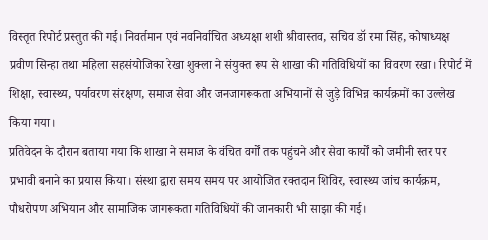विस्तृत रिपोर्ट प्रस्तुत की गई। निवर्तमान एवं नवनिर्वाचित अध्यक्षा शशी श्रीवास्तव, सचिव डॉ रमा सिंह, कोषाध्यक्ष प्रवीण सिन्हा तथा महिला सहसंयोजिका रेखा शुक्ला ने संयुक्त रूप से शाखा की गतिविधियों का विवरण रखा। रिपोर्ट में शिक्षा, स्वास्थ्य, पर्यावरण संरक्षण, समाज सेवा और जनजागरूकता अभियानों से जुड़े विभिन्न कार्यक्रमों का उल्लेख किया गया।
प्रतिवेदन के दौरान बताया गया कि शाखा ने समाज के वंचित वर्गों तक पहुंचने और सेवा कार्यों को जमीनी स्तर पर प्रभावी बनाने का प्रयास किया। संस्था द्वारा समय समय पर आयोजित रक्तदान शिविर, स्वास्थ्य जांच कार्यक्रम, पौधरोपण अभियान और सामाजिक जागरूकता गतिविधियों की जानकारी भी साझा की गई।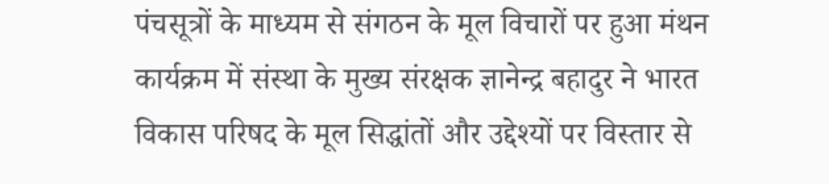पंचसूत्रों के माध्यम से संगठन के मूल विचारों पर हुआ मंथन
कार्यक्रम में संस्था के मुख्य संरक्षक ज्ञानेन्द्र बहादुर ने भारत विकास परिषद के मूल सिद्धांतों और उद्देश्यों पर विस्तार से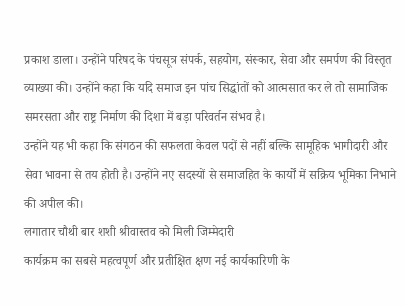प्रकाश डाला। उन्होंने परिषद के पंचसूत्र संपर्क, सहयोग, संस्कार, सेवा और समर्पण की विस्तृत व्याख्या की। उन्होंने कहा कि यदि समाज इन पांच सिद्धांतों को आत्मसात कर ले तो सामाजिक समरसता और राष्ट्र निर्माण की दिशा में बड़ा परिवर्तन संभव है।
उन्होंने यह भी कहा कि संगठन की सफलता केवल पदों से नहीं बल्कि सामूहिक भागीदारी और सेवा भावना से तय होती है। उन्होंने नए सदस्यों से समाजहित के कार्यों में सक्रिय भूमिका निभाने की अपील की।
लगातार चौथी बार शशी श्रीवास्तव को मिली जिम्मेदारी
कार्यक्रम का सबसे महत्वपूर्ण और प्रतीक्षित क्षण नई कार्यकारिणी के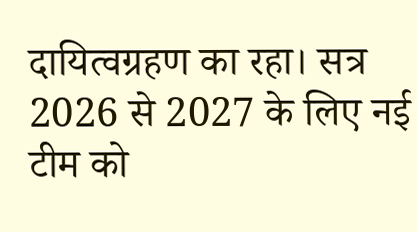दायित्वग्रहण का रहा। सत्र 2026 से 2027 के लिए नई टीम को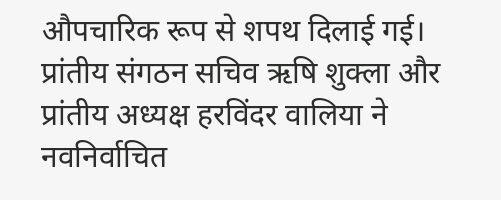औपचारिक रूप से शपथ दिलाई गई। प्रांतीय संगठन सचिव ऋषि शुक्ला और प्रांतीय अध्यक्ष हरविंदर वालिया ने नवनिर्वाचित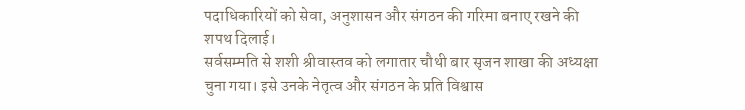पदाधिकारियों को सेवा, अनुशासन और संगठन की गरिमा बनाए रखने की शपथ दिलाई।
सर्वसम्मति से शशी श्रीवास्तव को लगातार चौथी बार सृजन शाखा की अध्यक्षा चुना गया। इसे उनके नेतृत्व और संगठन के प्रति विश्वास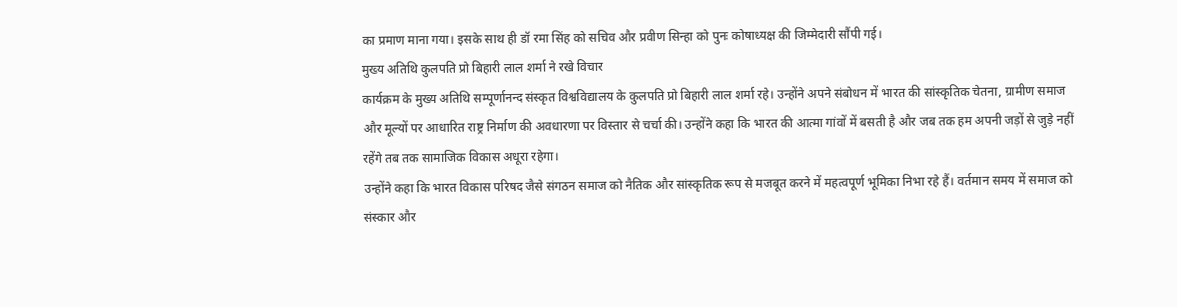का प्रमाण माना गया। इसके साथ ही डॉ रमा सिंह को सचिव और प्रवीण सिन्हा को पुनः कोषाध्यक्ष की जिम्मेदारी सौंपी गई।
मुख्य अतिथि कुलपति प्रो बिहारी लाल शर्मा ने रखे विचार
कार्यक्रम के मुख्य अतिथि सम्पूर्णानन्द संस्कृत विश्वविद्यालय के कुलपति प्रो बिहारी लाल शर्मा रहे। उन्होंने अपने संबोधन में भारत की सांस्कृतिक चेतना, ग्रामीण समाज और मूल्यों पर आधारित राष्ट्र निर्माण की अवधारणा पर विस्तार से चर्चा की। उन्होंने कहा कि भारत की आत्मा गांवों में बसती है और जब तक हम अपनी जड़ों से जुड़े नहीं रहेंगे तब तक सामाजिक विकास अधूरा रहेगा।
उन्होंने कहा कि भारत विकास परिषद जैसे संगठन समाज को नैतिक और सांस्कृतिक रूप से मजबूत करने में महत्वपूर्ण भूमिका निभा रहे हैं। वर्तमान समय में समाज को संस्कार और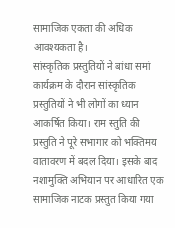सामाजिक एकता की अधिक आवश्यकता है।
सांस्कृतिक प्रस्तुतियों ने बांधा समां
कार्यक्रम के दौरान सांस्कृतिक प्रस्तुतियों ने भी लोगों का ध्यान आकर्षित किया। राम स्तुति की प्रस्तुति ने पूरे सभागार को भक्तिमय वातावरण में बदल दिया। इसके बाद नशामुक्ति अभियान पर आधारित एक सामाजिक नाटक प्रस्तुत किया गया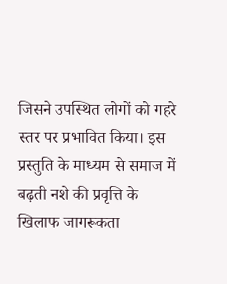जिसने उपस्थित लोगों को गहरे स्तर पर प्रभावित किया। इस प्रस्तुति के माध्यम से समाज में बढ़ती नशे की प्रवृत्ति के खिलाफ जागरूकता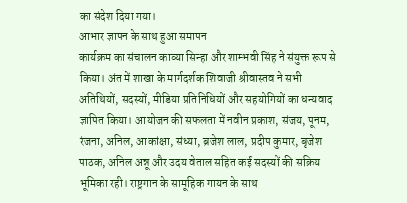का संदेश दिया गया।
आभार ज्ञापन के साथ हुआ समापन
कार्यक्रम का संचालन काव्या सिन्हा और शाम्भवी सिंह ने संयुक्त रूप से किया। अंत में शाखा के मार्गदर्शक शिवाजी श्रीवास्तव ने सभी अतिथियों, सदस्यों, मीडिया प्रतिनिधियों और सहयोगियों का धन्यवाद ज्ञापित किया। आयोजन की सफलता में नवीन प्रकाश, संजय, पूनम, रंजना, अनिल, आकांक्षा, संध्या, ब्रजेश लाल, प्रदीप कुमार, बृजेश पाठक, अनिल अन्नू और उदय वेताल सहित कई सदस्यों की सक्रिय भूमिका रही। राष्ट्रगान के सामूहिक गायन के साथ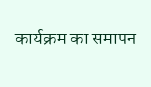कार्यक्रम का समापन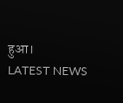हुआ।
LATEST NEWS